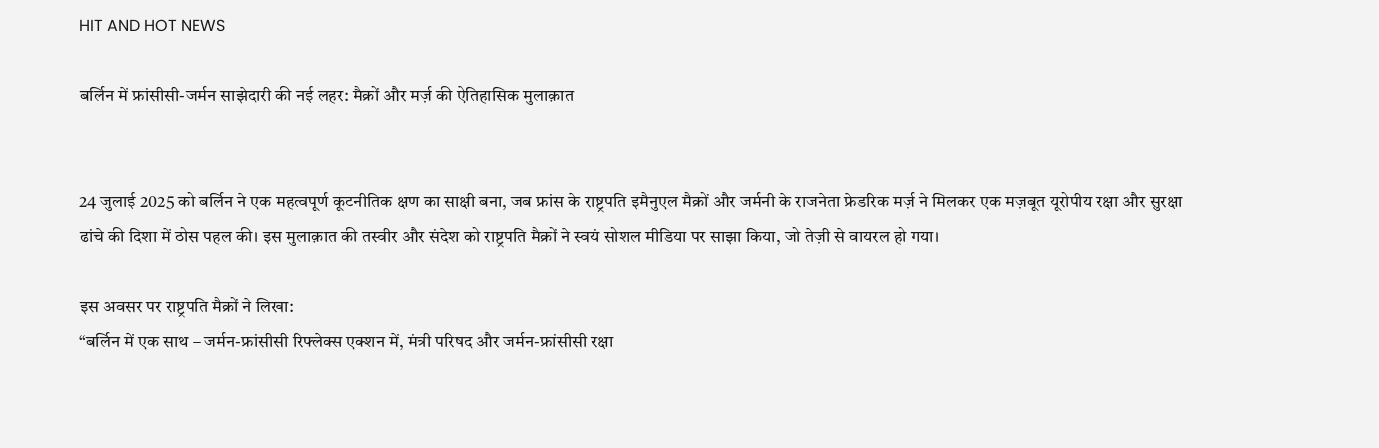HIT AND HOT NEWS

बर्लिन में फ्रांसीसी-जर्मन साझेदारी की नई लहर: मैक्रों और मर्ज़ की ऐतिहासिक मुलाक़ात


24 जुलाई 2025 को बर्लिन ने एक महत्वपूर्ण कूटनीतिक क्षण का साक्षी बना, जब फ्रांस के राष्ट्रपति इमैनुएल मैक्रों और जर्मनी के राजनेता फ्रेडरिक मर्ज़ ने मिलकर एक मज़बूत यूरोपीय रक्षा और सुरक्षा ढांचे की दिशा में ठोस पहल की। इस मुलाक़ात की तस्वीर और संदेश को राष्ट्रपति मैक्रों ने स्वयं सोशल मीडिया पर साझा किया, जो तेज़ी से वायरल हो गया।

इस अवसर पर राष्ट्रपति मैक्रों ने लिखा:
“बर्लिन में एक साथ – जर्मन-फ्रांसीसी रिफ्लेक्स एक्शन में, मंत्री परिषद और जर्मन-फ्रांसीसी रक्षा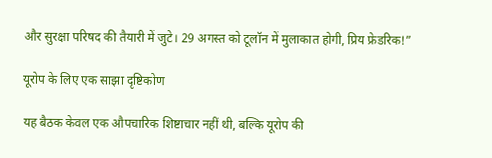और सुरक्षा परिषद की तैयारी में जुटे। 29 अगस्त को टूलॉन में मुलाकात होगी, प्रिय फ्रेडरिक!”

यूरोप के लिए एक साझा दृष्टिकोण

यह बैठक केवल एक औपचारिक शिष्टाचार नहीं थी, बल्कि यूरोप की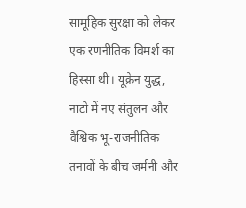सामूहिक सुरक्षा को लेकर एक रणनीतिक विमर्श का हिस्सा थी। यूक्रेन युद्ध, नाटो में नए संतुलन और वैश्विक भू-राजनीतिक तनावों के बीच जर्मनी और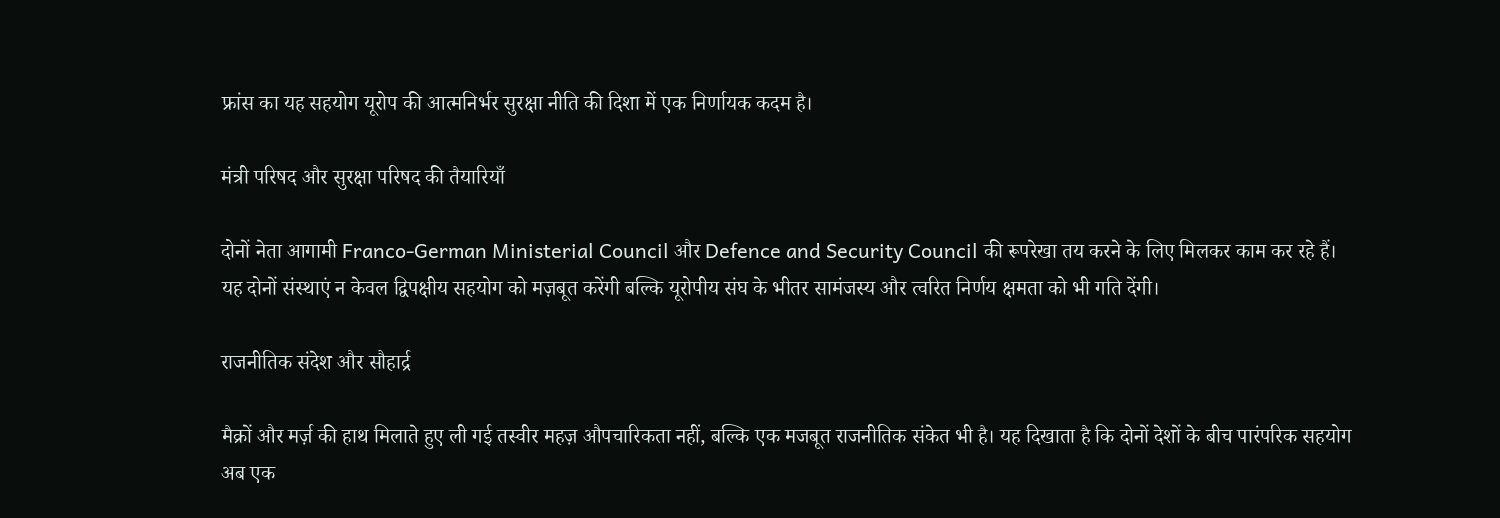फ्रांस का यह सहयोग यूरोप की आत्मनिर्भर सुरक्षा नीति की दिशा में एक निर्णायक कदम है।

मंत्री परिषद और सुरक्षा परिषद की तैयारियाँ

दोनों नेता आगामी Franco-German Ministerial Council और Defence and Security Council की रूपरेखा तय करने के लिए मिलकर काम कर रहे हैं। यह दोनों संस्थाएं न केवल द्विपक्षीय सहयोग को मज़बूत करेंगी बल्कि यूरोपीय संघ के भीतर सामंजस्य और त्वरित निर्णय क्षमता को भी गति देंगी।

राजनीतिक संदेश और सौहार्द्र

मैक्रों और मर्ज़ की हाथ मिलाते हुए ली गई तस्वीर महज़ औपचारिकता नहीं, बल्कि एक मजबूत राजनीतिक संकेत भी है। यह दिखाता है कि दोनों देशों के बीच पारंपरिक सहयोग अब एक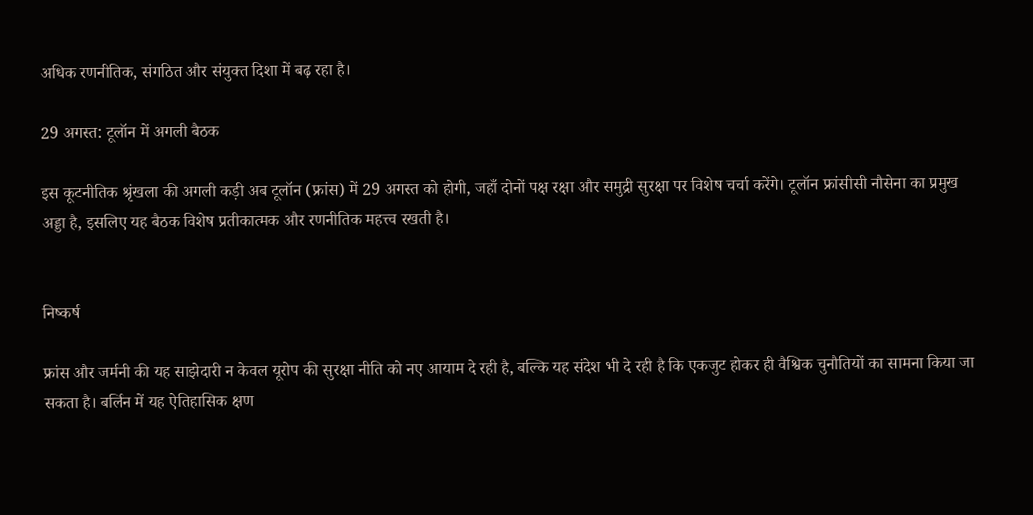अधिक रणनीतिक, संगठित और संयुक्त दिशा में बढ़ रहा है।

29 अगस्त: टूलॉन में अगली बैठक

इस कूटनीतिक श्रृंखला की अगली कड़ी अब टूलॉन (फ्रांस) में 29 अगस्त को होगी, जहाँ दोनों पक्ष रक्षा और समुद्री सुरक्षा पर विशेष चर्चा करेंगे। टूलॉन फ्रांसीसी नौसेना का प्रमुख अड्डा है, इसलिए यह बैठक विशेष प्रतीकात्मक और रणनीतिक महत्त्व रखती है।


निष्कर्ष

फ्रांस और जर्मनी की यह साझेदारी न केवल यूरोप की सुरक्षा नीति को नए आयाम दे रही है, बल्कि यह संदेश भी दे रही है कि एकजुट होकर ही वैश्विक चुनौतियों का सामना किया जा सकता है। बर्लिन में यह ऐतिहासिक क्षण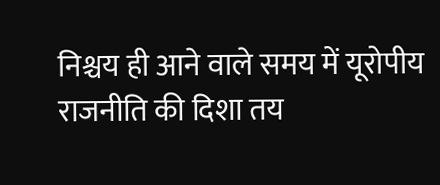निश्चय ही आने वाले समय में यूरोपीय राजनीति की दिशा तय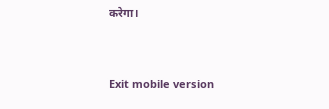करेगा।


Exit mobile version